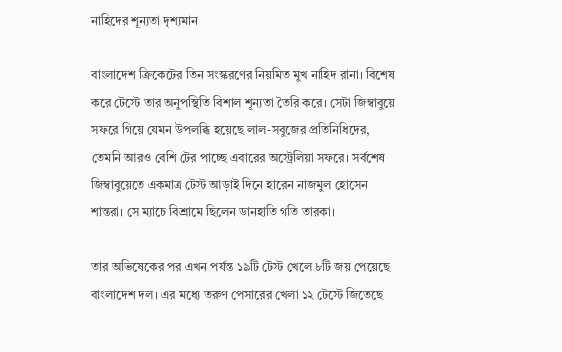নাহিদের শূন্যতা দৃশ্যমান

বাংলাদেশ ক্রিকেটের তিন সংস্করণের নিয়মিত মুখ নাহিদ রানা। বিশেষ করে টেস্টে তার অনুপস্থিতি বিশাল শূন্যতা তৈরি করে। সেটা জিম্বাবুয়ে সফরে গিয়ে যেমন উপলব্ধি হয়েছে লাল-সবুজের প্রতিনিধিদের, তেমনি আরও বেশি টের পাচ্ছে এবারের অস্ট্রেলিয়া সফরে। সর্বশেষ জিম্বাবুয়েতে একমাত্র টেস্ট আড়াই দিনে হারেন নাজমুল হোসেন শান্তরা। সে ম্যাচে বিশ্রামে ছিলেন ডানহাতি গতি তারকা।

তার অভিষেকের পর এখন পর্যন্ত ১৯টি টেস্ট খেলে ৮টি জয় পেয়েছে বাংলাদেশ দল। এর মধ্যে তরুণ পেসারের খেলা ১২ টেস্টে জিতেছে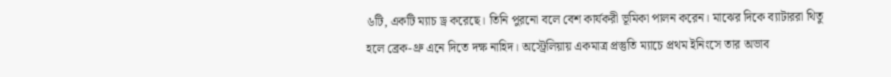৬টি, একটি ম্যাচ ড্র করেছে। তিনি পুরনো বলে বেশ কার্যকরী ভূমিকা পালন করেন। মাঝের দিকে ব্যাটাররা থিতু হলে ব্রেক-থ্রু এনে দিতে দক্ষ নাহিদ। অস্ট্রেলিয়ায় একমাত্র প্রস্তুতি ম্যাচে প্রথম ইনিংসে তার অভাব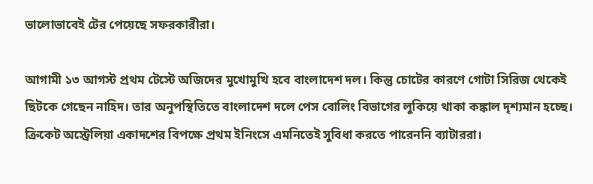ভালোভাবেই টের পেয়েছে সফরকারীরা।

আগামী ১৩ আগস্ট প্রথম টেস্টে অজিদের মুখোমুখি হবে বাংলাদেশ দল। কিন্তু চোটের কারণে গোটা সিরিজ থেকেই ছিটকে গেছেন নাহিদ। তার অনুপস্থিতিতে বাংলাদেশ দলে পেস বোলিং বিভাগের লুকিয়ে থাকা কঙ্কাল দৃশ্যমান হচ্ছে। ক্রিকেট অস্ট্রেলিয়া একাদশের বিপক্ষে প্রথম ইনিংসে এমনিতেই সুবিধা করতে পারেননি ব্যাটাররা।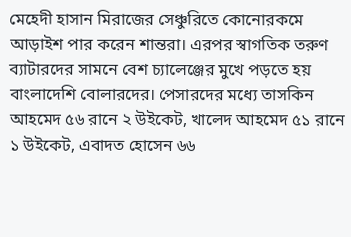মেহেদী হাসান মিরাজের সেঞ্চুরিতে কোনোরকমে আড়াইশ পার করেন শান্তরা। এরপর স্বাগতিক তরুণ ব্যাটারদের সামনে বেশ চ্যালেঞ্জের মুখে পড়তে হয় বাংলাদেশি বোলারদের। পেসারদের মধ্যে তাসকিন আহমেদ ৫৬ রানে ২ উইকেট, খালেদ আহমেদ ৫১ রানে ১ উইকেট, এবাদত হোসেন ৬৬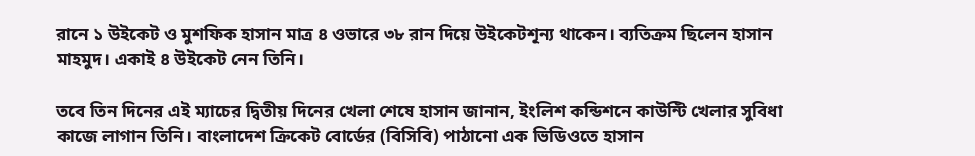রানে ১ উইকেট ও মুশফিক হাসান মাত্র ৪ ওভারে ৩৮ রান দিয়ে উইকেটশূন্য থাকেন। ব্যতিক্রম ছিলেন হাসান মাহমুদ। একাই ৪ উইকেট নেন তিনি।

তবে তিন দিনের এই ম্যাচের দ্বিতীয় দিনের খেলা শেষে হাসান জানান, ইংলিশ কন্ডিশনে কাউন্টি খেলার সুবিধা কাজে লাগান তিনি। বাংলাদেশ ক্রিকেট বোর্ডের (বিসিবি) পাঠানো এক ভিডিওতে হাসান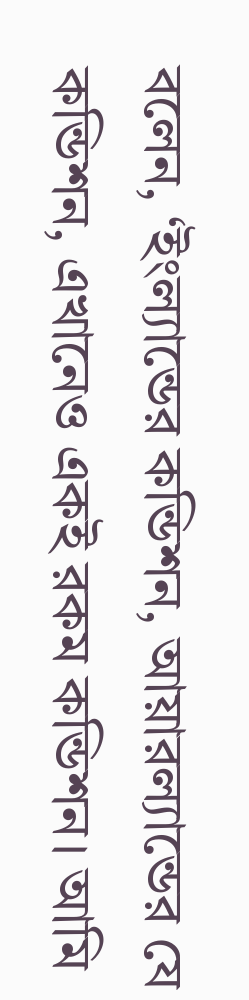বলেন, ‘ইংল্যান্ডের কন্ডিশন, আয়ারল্যান্ডের যে কন্ডিশন, এখানেও একই রকম কন্ডিশন। আমি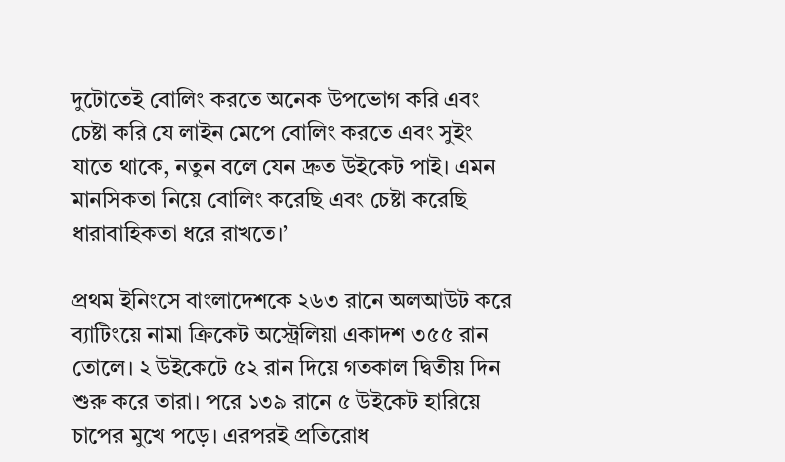দুটোতেই বোলিং করতে অনেক উপভোগ করি এবং চেষ্টা করি যে লাইন মেপে বোলিং করতে এবং সুইং যাতে থাকে, নতুন বলে যেন দ্রুত উইকেট পাই। এমন মানসিকতা নিয়ে বোলিং করেছি এবং চেষ্টা করেছি ধারাবাহিকতা ধরে রাখতে।’

প্রথম ইনিংসে বাংলাদেশকে ২৬৩ রানে অলআউট করে ব্যাটিংয়ে নামা ক্রিকেট অস্ট্রেলিয়া একাদশ ৩৫৫ রান তোলে। ২ উইকেটে ৫২ রান দিয়ে গতকাল দ্বিতীয় দিন শুরু করে তারা। পরে ১৩৯ রানে ৫ উইকেট হারিয়ে চাপের মুখে পড়ে। এরপরই প্রতিরোধ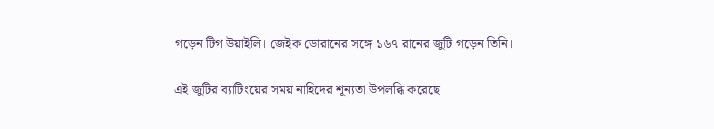গড়েন টিগ উয়াইলি। জেইক ডোরানের সঙ্গে ১৬৭ রানের জুটি গড়েন তিনি।

এই জুটির ব্যাটিংয়ের সময় নাহিদের শূন্যতা উপলব্ধি করেছে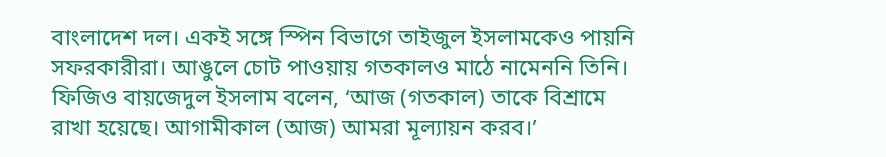বাংলাদেশ দল। একই সঙ্গে স্পিন বিভাগে তাইজুল ইসলামকেও পায়নি সফরকারীরা। আঙুলে চোট পাওয়ায় গতকালও মাঠে নামেননি তিনি। ফিজিও বায়জেদুল ইসলাম বলেন, ‘আজ (গতকাল) তাকে বিশ্রামে রাখা হয়েছে। আগামীকাল (আজ) আমরা মূল্যায়ন করব।’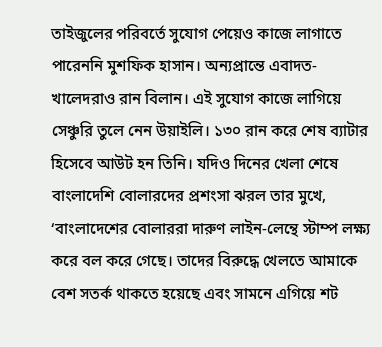তাইজুলের পরিবর্তে সুযোগ পেয়েও কাজে লাগাতে পারেননি মুশফিক হাসান। অন্যপ্রান্তে এবাদত-খালেদরাও রান বিলান। এই সুযোগ কাজে লাগিয়ে সেঞ্চুরি তুলে নেন উয়াইলি। ১৩০ রান করে শেষ ব্যাটার হিসেবে আউট হন তিনি। যদিও দিনের খেলা শেষে বাংলাদেশি বোলারদের প্রশংসা ঝরল তার মুখে, ‘বাংলাদেশের বোলাররা দারুণ লাইন-লেন্থে স্টাম্প লক্ষ্য করে বল করে গেছে। তাদের বিরুদ্ধে খেলতে আমাকে বেশ সতর্ক থাকতে হয়েছে এবং সামনে এগিয়ে শট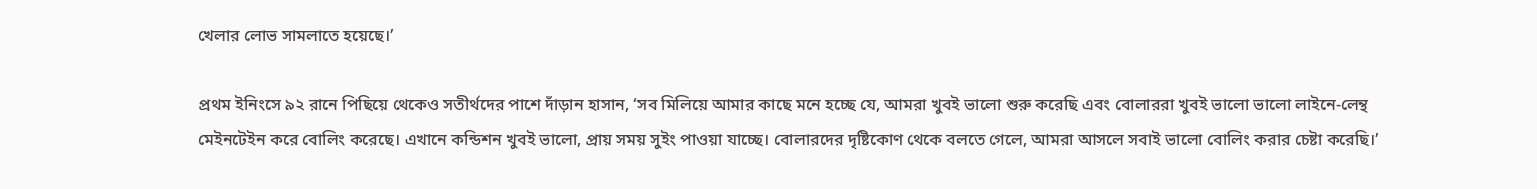খেলার লোভ সামলাতে হয়েছে।’

প্রথম ইনিংসে ৯২ রানে পিছিয়ে থেকেও সতীর্থদের পাশে দাঁড়ান হাসান, ‘সব মিলিয়ে আমার কাছে মনে হচ্ছে যে, আমরা খুবই ভালো শুরু করেছি এবং বোলাররা খুবই ভালো ভালো লাইনে-লেন্থ মেইনটেইন করে বোলিং করেছে। এখানে কন্ডিশন খুবই ভালো, প্রায় সময় সুইং পাওয়া যাচ্ছে। বোলারদের দৃষ্টিকোণ থেকে বলতে গেলে, আমরা আসলে সবাই ভালো বোলিং করার চেষ্টা করেছি।’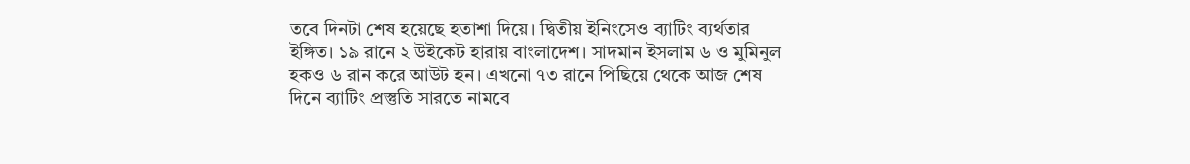তবে দিনটা শেষ হয়েছে হতাশা দিয়ে। দ্বিতীয় ইনিংসেও ব্যাটিং ব্যর্থতার ইঙ্গিত। ১৯ রানে ২ উইকেট হারায় বাংলাদেশ। সাদমান ইসলাম ৬ ও মুমিনুল হকও ৬ রান করে আউট হন। এখনো ৭৩ রানে পিছিয়ে থেকে আজ শেষ দিনে ব্যাটিং প্রস্তুতি সারতে নামবে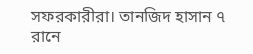সফরকারীরা। তানজিদ হাসান ৭ রানে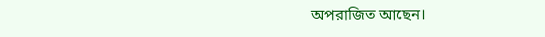অপরাজিত আছেন।